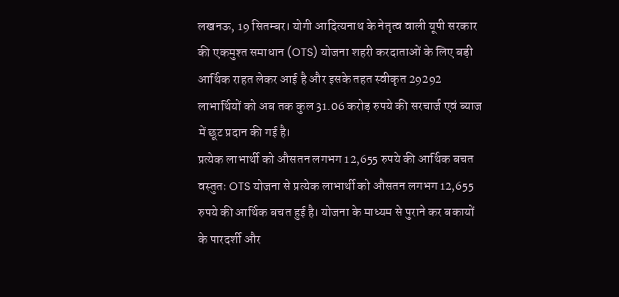लखनऊ, 19 सितम्बर। योगी आदित्यनाथ के नेतृत्व वाली यूपी सरकार की एकमुश्त समाधान (OTS) योजना शहरी करदाताओं के लिए बड़ी आर्थिक राहत लेकर आई है और इसके तहत स्वीकृत 29292 लाभार्थियों को अब तक कुल 31.06 करोड़ रुपये की सरचार्ज एवं ब्याज में छूट प्रदान की गई है।
प्रत्येक लाभार्थी को औसतन लगभग 12,655 रुपये की आर्थिक बचत
वस्तुतः OTS योजना से प्रत्येक लाभार्थी को औसतन लगभग 12,655 रुपये की आर्थिक बचत हुई है। योजना के माध्यम से पुराने कर बकायों के पारदर्शी और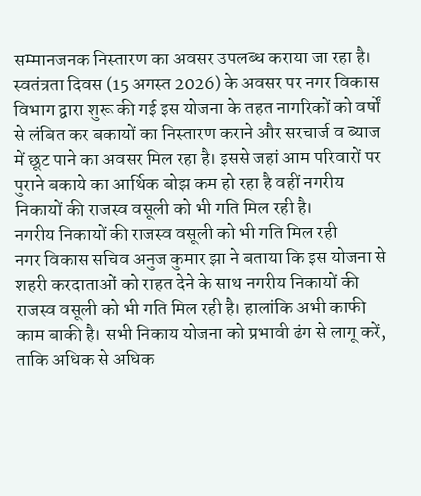सम्मानजनक निस्तारण का अवसर उपलब्ध कराया जा रहा है।
स्वतंत्रता दिवस (15 अगस्त 2026) के अवसर पर नगर विकास विभाग द्वारा शुरू की गई इस योजना के तहत नागरिकों को वर्षों से लंबित कर बकायों का निस्तारण कराने और सरचार्ज व ब्याज में छूट पाने का अवसर मिल रहा है। इससे जहां आम परिवारों पर पुराने बकाये का आर्थिक बोझ कम हो रहा है वहीं नगरीय निकायों की राजस्व वसूली को भी गति मिल रही है।
नगरीय निकायों की राजस्व वसूली को भी गति मिल रही
नगर विकास सचिव अनुज कुमार झा ने बताया कि इस योजना से शहरी करदाताओं को राहत देने के साथ नगरीय निकायों की राजस्व वसूली को भी गति मिल रही है। हालांकि अभी काफी काम बाकी है। सभी निकाय योजना को प्रभावी ढंग से लागू करें, ताकि अधिक से अधिक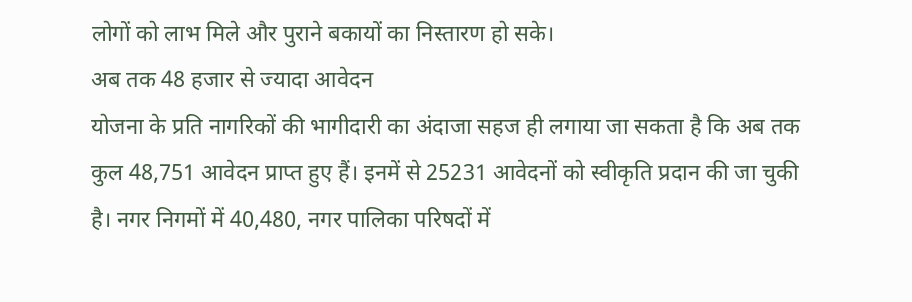लोगों को लाभ मिले और पुराने बकायों का निस्तारण हो सके।
अब तक 48 हजार से ज्यादा आवेदन
योजना के प्रति नागरिकों की भागीदारी का अंदाजा सहज ही लगाया जा सकता है कि अब तक कुल 48,751 आवेदन प्राप्त हुए हैं। इनमें से 25231 आवेदनों को स्वीकृति प्रदान की जा चुकी है। नगर निगमों में 40,480, नगर पालिका परिषदों में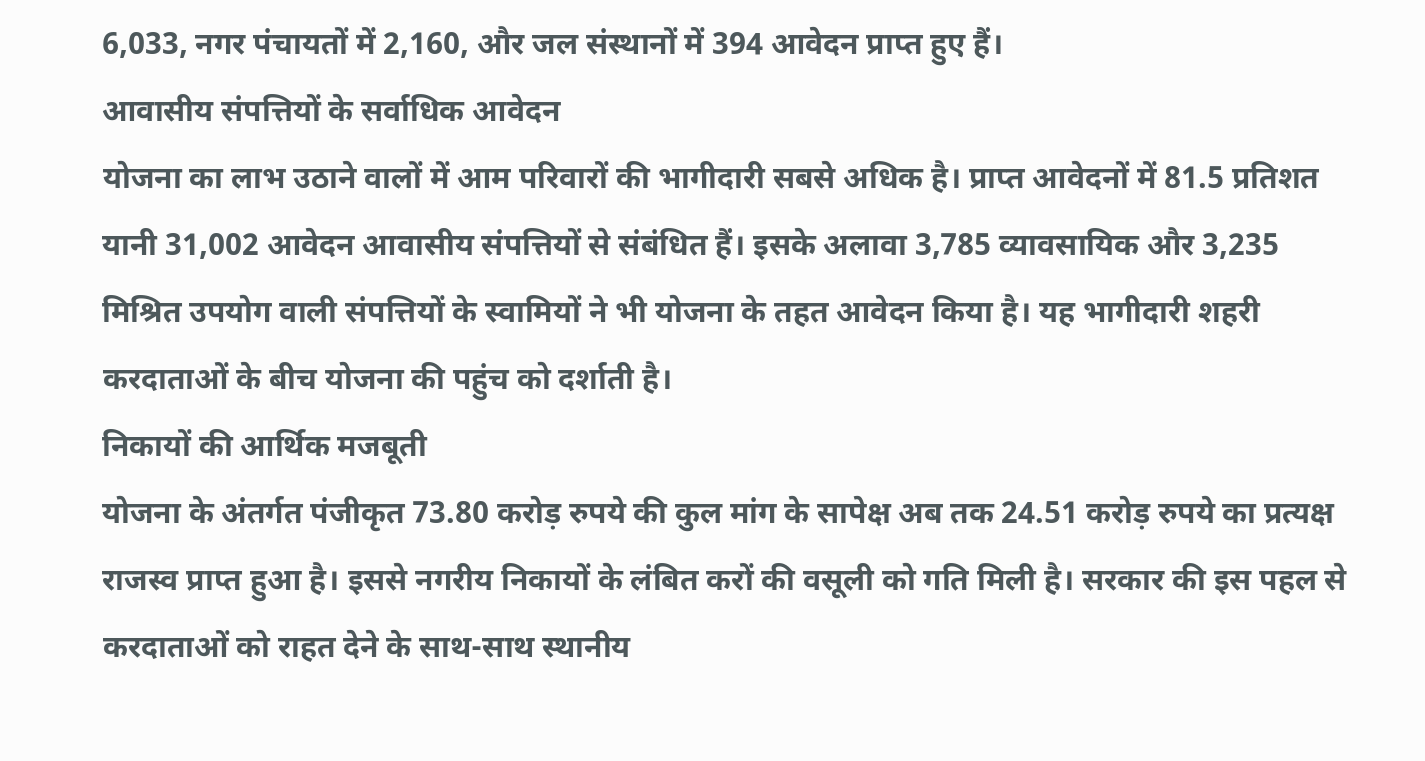6,033, नगर पंचायतों में 2,160, और जल संस्थानों में 394 आवेदन प्राप्त हुए हैं।
आवासीय संपत्तियों के सर्वाधिक आवेदन
योजना का लाभ उठाने वालों में आम परिवारों की भागीदारी सबसे अधिक है। प्राप्त आवेदनों में 81.5 प्रतिशत यानी 31,002 आवेदन आवासीय संपत्तियों से संबंधित हैं। इसके अलावा 3,785 व्यावसायिक और 3,235 मिश्रित उपयोग वाली संपत्तियों के स्वामियों ने भी योजना के तहत आवेदन किया है। यह भागीदारी शहरी करदाताओं के बीच योजना की पहुंच को दर्शाती है।
निकायों की आर्थिक मजबूती
योजना के अंतर्गत पंजीकृत 73.80 करोड़ रुपये की कुल मांग के सापेक्ष अब तक 24.51 करोड़ रुपये का प्रत्यक्ष राजस्व प्राप्त हुआ है। इससे नगरीय निकायों के लंबित करों की वसूली को गति मिली है। सरकार की इस पहल से करदाताओं को राहत देने के साथ-साथ स्थानीय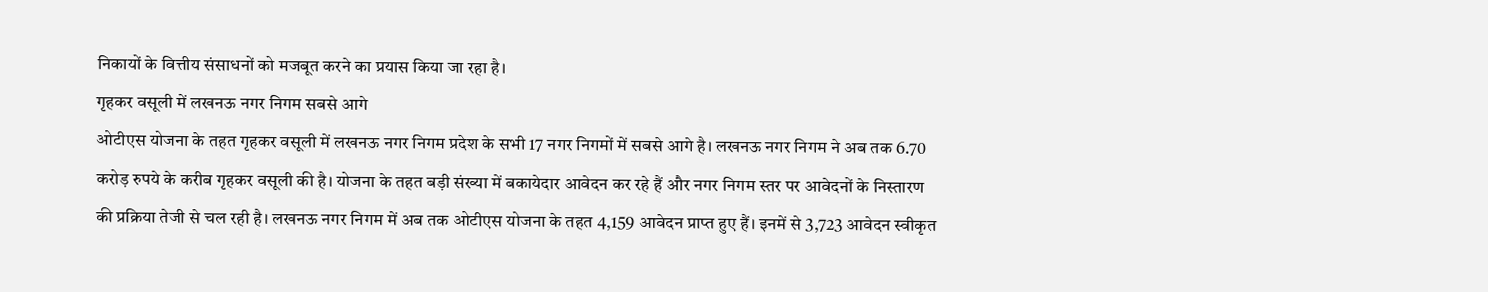निकायों के वित्तीय संसाधनों को मजबूत करने का प्रयास किया जा रहा है।
गृहकर वसूली में लखनऊ नगर निगम सबसे आगे
ओटीएस योजना के तहत गृहकर वसूली में लखनऊ नगर निगम प्रदेश के सभी 17 नगर निगमों में सबसे आगे है। लखनऊ नगर निगम ने अब तक 6.70 करोड़ रुपये के करीब गृहकर वसूली की है। योजना के तहत बड़ी संख्या में बकायेदार आवेदन कर रहे हैं और नगर निगम स्तर पर आवेदनों के निस्तारण की प्रक्रिया तेजी से चल रही है। लखनऊ नगर निगम में अब तक ओटीएस योजना के तहत 4,159 आवेदन प्राप्त हुए हैं। इनमें से 3,723 आवेदन स्वीकृत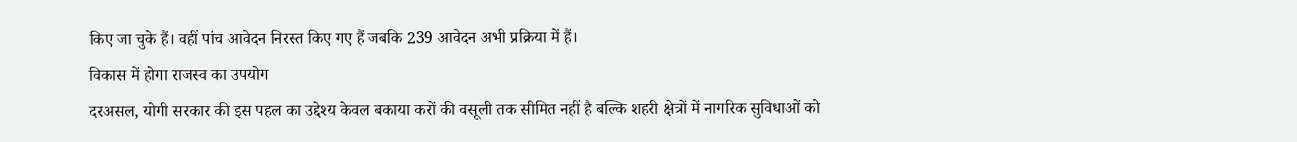किए जा चुके हैं। वहीं पांच आवेदन निरस्त किए गए हैं जबकि 239 आवेदन अभी प्रक्रिया में हैं।
विकास में होगा राजस्व का उपयोग
दरअसल, योगी सरकार की इस पहल का उद्देश्य केवल बकाया करों की वसूली तक सीमित नहीं है बल्कि शहरी क्षेत्रों में नागरिक सुविधाओं को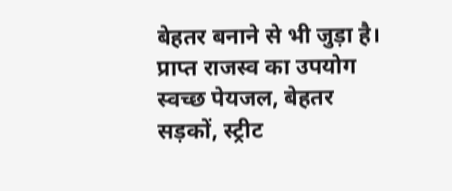बेहतर बनाने से भी जुड़ा है। प्राप्त राजस्व का उपयोग स्वच्छ पेयजल, बेहतर सड़कों, स्ट्रीट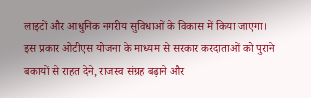लाइटों और आधुनिक नगरीय सुविधाओं के विकास में किया जाएगा। इस प्रकार ओटीएस योजना के माध्यम से सरकार करदाताओं को पुराने बकायों से राहत देने, राजस्व संग्रह बढ़ाने और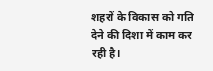शहरों के विकास को गति देने की दिशा में काम कर रही है।